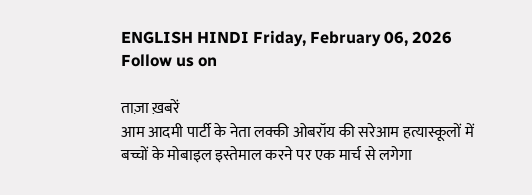ENGLISH HINDI Friday, February 06, 2026
Follow us on

ताज़ा ख़बरें
आम आदमी पार्टी के नेता लक्की ओबरॉय की सरेआम हत्यास्कूलों में बच्चों के मोबाइल इस्तेमाल करने पर एक मार्च से लगेगा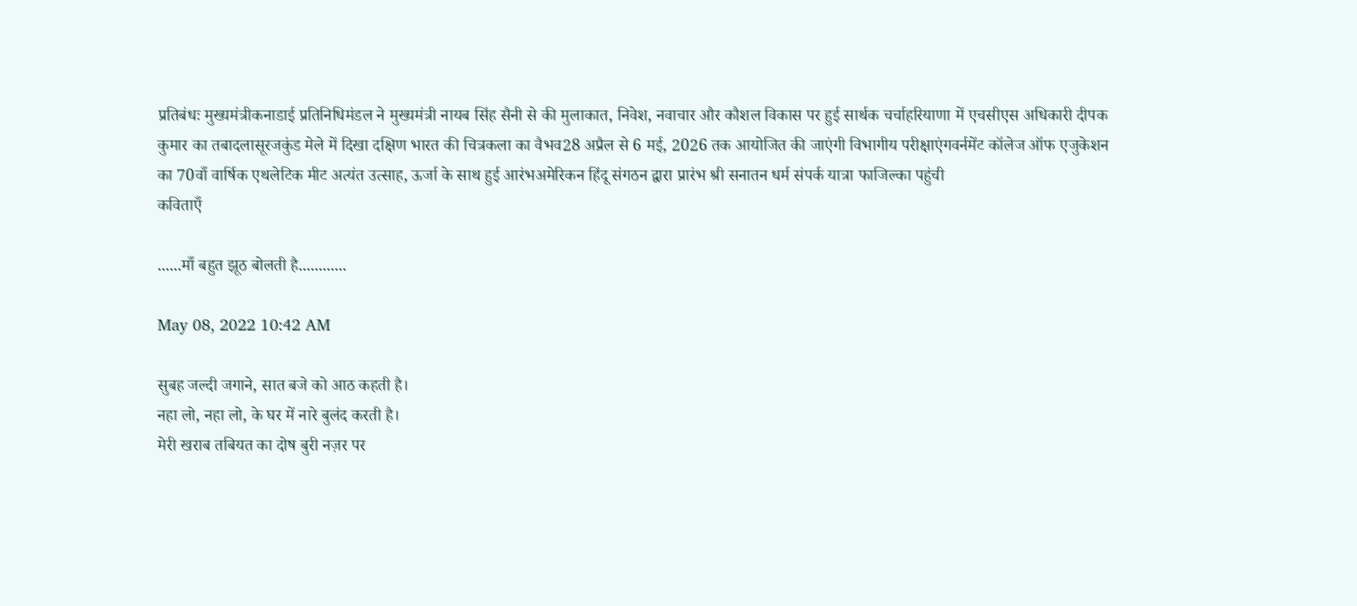प्रतिबंधः मुख्यमंत्रीकनाडाई प्रतिनिधिमंडल ने मुख्यमंत्री नायब सिंह सैनी से की मुलाकात, निवेश, नवाचार और कौशल विकास पर हुई सार्थक चर्चाहरियाणा में एचसीएस अधिकारी दीपक कुमार का तबादलासूरजकुंड मेले में दिखा दक्षिण भारत की चित्रकला का वैभव28 अप्रैल से 6 मई, 2026 तक आयोजित की जाएंगी विभागीय परीक्षाएंगवर्नमेंट कॉलेज ऑफ एजुकेशन का 70वाँ वार्षिक एथलेटिक मीट अत्यंत उत्साह, ऊर्जा के साथ हुई आरंभअमेरिकन हिंदू संगठन द्वारा प्रारंभ श्री सनातन धर्म संपर्क यात्रा फाजिल्का पहुंची
कविताएँ

......माँ बहुत झूठ बोलती है............

May 08, 2022 10:42 AM

सुबह जल्दी जगाने, सात बजे को आठ कहती है।
नहा लो, नहा लो, के घर में नारे बुलंद करती है।
मेरी खराब तबियत का दोष बुरी नज़र पर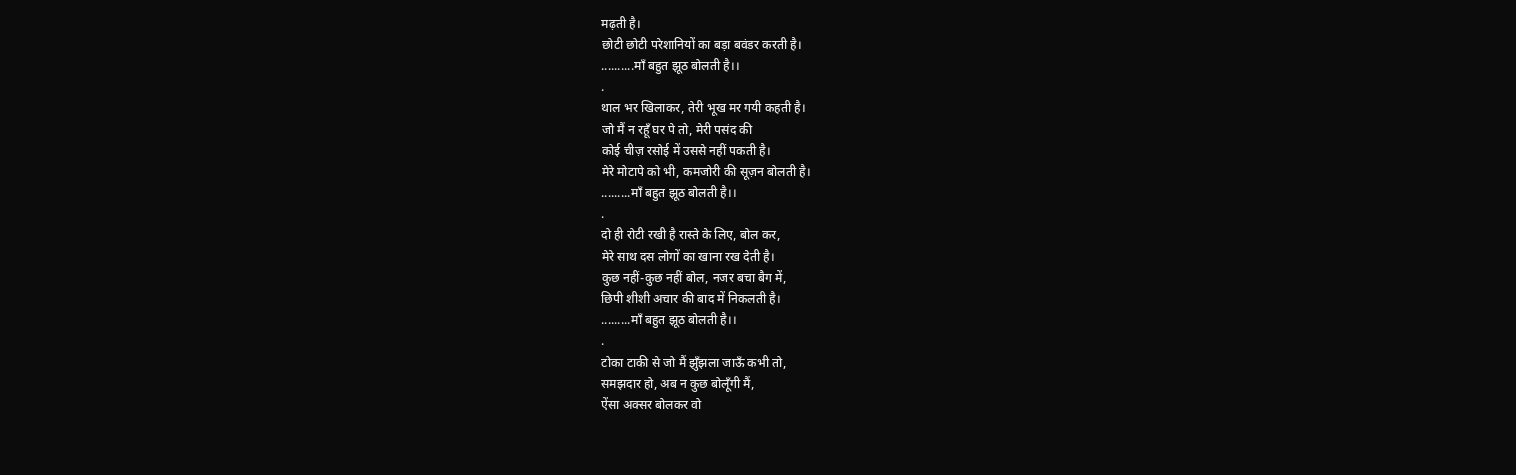मढ़ती है।
छोटी छोटी परेशानियों का बड़ा बवंडर करती है।
..........माँ बहुत झूठ बोलती है।।
.
थाल भर खिलाकर, तेरी भूख मर गयी कहती है।
जो मैं न रहूँ घर पे तो, मेरी पसंद की
कोई चीज़ रसोई में उससे नहीं पकती है।
मेरे मोटापे को भी, कमजोरी की सूज़न बोलती है।
.........माँ बहुत झूठ बोलती है।।
.
दो ही रोटी रखी है रास्ते के लिए, बोल कर,
मेरे साथ दस लोगों का खाना रख देती है।
कुछ नहीं-कुछ नहीं बोल, नजर बचा बैग में,
छिपी शीशी अचार की बाद में निकलती है।
.........माँ बहुत झूठ बोलती है।।
.
टोका टाकी से जो मैं झुँझला जाऊँ कभी तो,
समझदार हो, अब न कुछ बोलूँगी मैं,
ऐंसा अक्सर बोलकर वो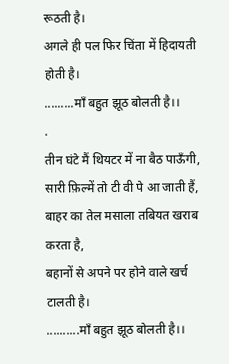रूठती है।
अगले ही पल फिर चिंता में हिदायती होती है।
.........माँ बहुत झूठ बोलती है।।
.
तीन घंटे मैं थियटर में ना बैठ पाऊँगी,
सारी फ़िल्में तो टी वी पे आ जाती हैं,
बाहर का तेल मसाला तबियत खराब करता है,
बहानों से अपने पर होने वाले खर्च टालती है।
..........माँ बहुत झूठ बोलती है।।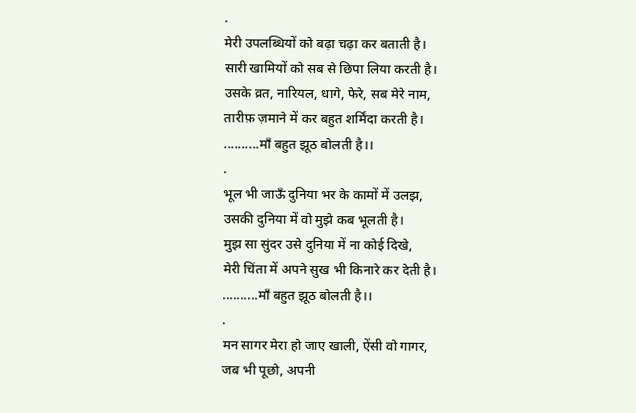.
मेरी उपलब्धियों को बढ़ा चढ़ा कर बताती है।
सारी खामियों को सब से छिपा लिया करती है।
उसके व्रत, नारियल, धागे, फेरे, सब मेरे नाम,
तारीफ़ ज़माने में कर बहुत शर्मिंदा करती है।
..........माँ बहुत झूठ बोलती है।।
.
भूल भी जाऊँ दुनिया भर के कामों में उलझ,
उसकी दुनिया में वो मुझे कब भूलती है।
मुझ सा सुंदर उसे दुनिया में ना कोई दिखे,
मेरी चिंता में अपने सुख भी किनारे कर देती है।
..........माँ बहुत झूठ बोलती है।।
.
मन सागर मेरा हो जाए खाली, ऐंसी वो गागर,
जब भी पूछो, अपनी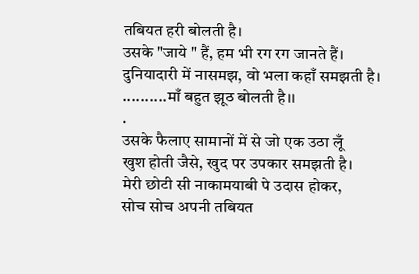तबियत हरी बोलती है।
उसके "जाये " हैं, हम भी रग रग जानते हैं।
दुनियादारी में नासमझ, वो भला कहाँ समझती है।
..........माँ बहुत झूठ बोलती है।।
.
उसके फैलाए सामानों में से जो एक उठा लूँ
खुश होती जैसे, खुद पर उपकार समझती है।
मेरी छोटी सी नाकामयाबी पे उदास होकर,
सोच सोच अपनी तबियत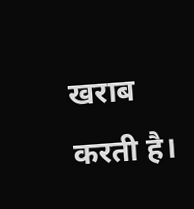खराब करती है।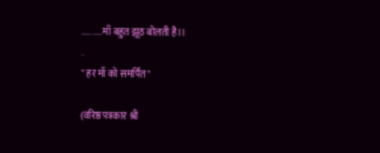..........माँ बहुत झूठ बोलती है।।
.
" हर माँ को समर्पित "

(वरिष्ठ पत्रकार श्री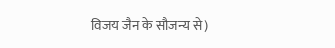विजय जैन के सौजन्य से)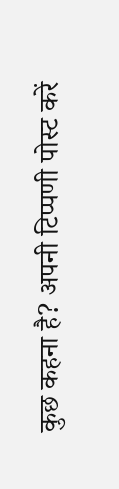कुछ कहना है? अपनी टिप्पणी पोस्ट करें